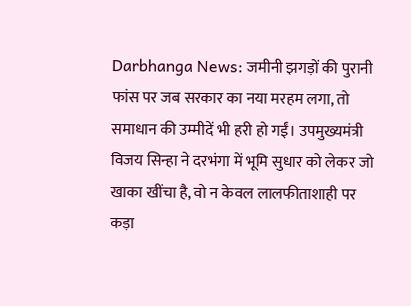Darbhanga News: जमीनी झगड़ों की पुरानी फांस पर जब सरकार का नया मरहम लगा, तो समाधान की उम्मीदें भी हरी हो गईं। उपमुख्यमंत्री विजय सिन्हा ने दरभंगा में भूमि सुधार को लेकर जो खाका खींचा है, वो न केवल लालफीताशाही पर कड़ा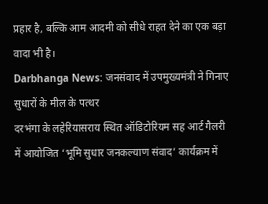प्रहार है, बल्कि आम आदमी को सीधे राहत देने का एक बड़ा वादा भी है।
Darbhanga News: जनसंवाद में उपमुख्यमंत्री ने गिनाए सुधारों के मील के पत्थर
दरभंगा के लहेरियासराय स्थित ऑडिटोरियम सह आर्ट गैलरी में आयोजित ‘भूमि सुधार जनकल्याण संवाद’ कार्यक्रम में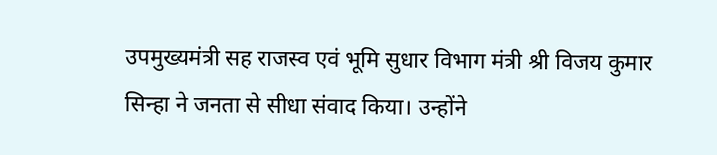उपमुख्यमंत्री सह राजस्व एवं भूमि सुधार विभाग मंत्री श्री विजय कुमार सिन्हा ने जनता से सीधा संवाद किया। उन्होंने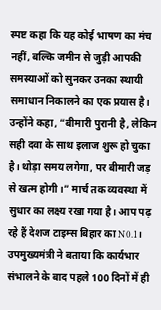स्पष्ट कहा कि यह कोई भाषण का मंच नहीं, बल्कि जमीन से जुड़ी आपकी समस्याओं को सुनकर उनका स्थायी समाधान निकालने का एक प्रयास है। उन्होंने कहा, “बीमारी पुरानी है, लेकिन सही दवा के साथ इलाज शुरू हो चुका है। थोड़ा समय लगेगा, पर बीमारी जड़ से खत्म होगी।” मार्च तक व्यवस्था में सुधार का लक्ष्य रखा गया है। आप पढ़ रहे हैं देशज टाइम्स बिहार का N0.1।
उपमुख्यमंत्री ने बताया कि कार्यभार संभालने के बाद पहले 100 दिनों में ही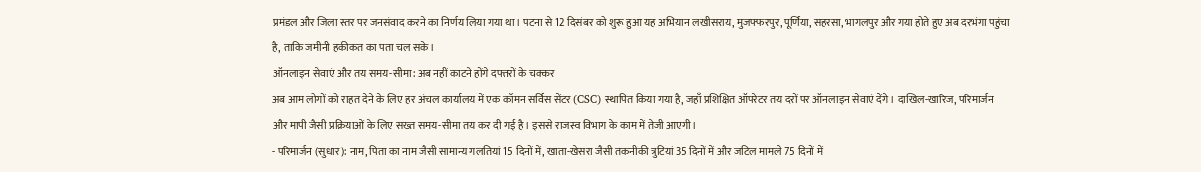प्रमंडल और जिला स्तर पर जनसंवाद करने का निर्णय लिया गया था। पटना से 12 दिसंबर को शुरू हुआ यह अभियान लखीसराय, मुजफ्फरपुर, पूर्णिया, सहरसा, भागलपुर और गया होते हुए अब दरभंगा पहुंचा है, ताकि जमीनी हकीकत का पता चल सके।
ऑनलाइन सेवाएं और तय समय-सीमा: अब नहीं काटने होंगे दफ्तरों के चक्कर
अब आम लोगों को राहत देने के लिए हर अंचल कार्यालय में एक कॉमन सर्विस सेंटर (CSC) स्थापित किया गया है, जहाँ प्रशिक्षित ऑपरेटर तय दरों पर ऑनलाइन सेवाएं देंगे। दाखिल-खारिज, परिमार्जन और मापी जैसी प्रक्रियाओं के लिए सख्त समय-सीमा तय कर दी गई है। इससे राजस्व विभाग के काम में तेजी आएगी।
- परिमार्जन (सुधार): नाम, पिता का नाम जैसी सामान्य गलतियां 15 दिनों में, खाता-खेसरा जैसी तकनीकी त्रुटियां 35 दिनों में और जटिल मामले 75 दिनों में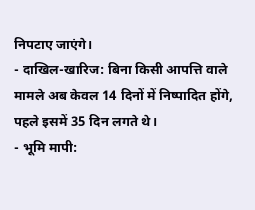निपटाए जाएंगे।
- दाखिल-खारिज: बिना किसी आपत्ति वाले मामले अब केवल 14 दिनों में निष्पादित होंगे, पहले इसमें 35 दिन लगते थे।
- भूमि मापी: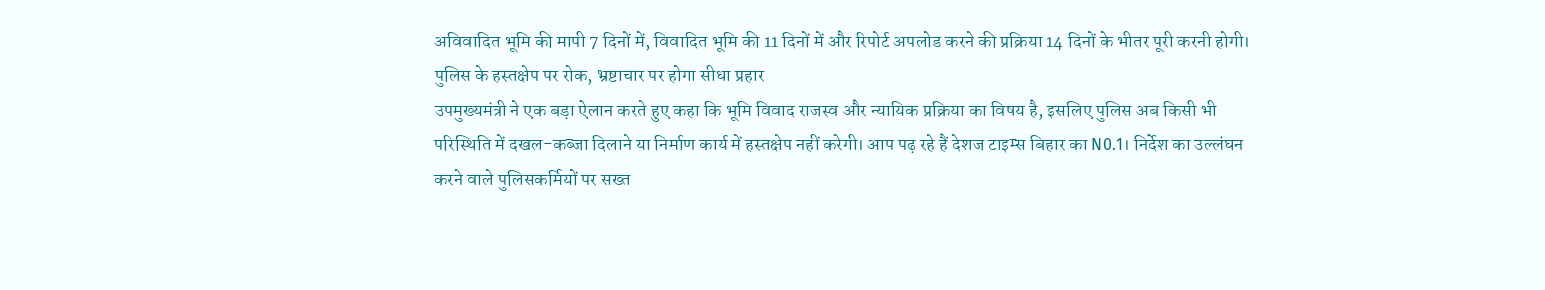अविवादित भूमि की मापी 7 दिनों में, विवादित भूमि की 11 दिनों में और रिपोर्ट अपलोड करने की प्रक्रिया 14 दिनों के भीतर पूरी करनी होगी।
पुलिस के हस्तक्षेप पर रोक, भ्रष्टाचार पर होगा सीधा प्रहार
उपमुख्यमंत्री ने एक बड़ा ऐलान करते हुए कहा कि भूमि विवाद राजस्व और न्यायिक प्रक्रिया का विषय है, इसलिए पुलिस अब किसी भी परिस्थिति में दखल-कब्जा दिलाने या निर्माण कार्य में हस्तक्षेप नहीं करेगी। आप पढ़ रहे हैं देशज टाइम्स बिहार का N0.1। निर्देश का उल्लंघन करने वाले पुलिसकर्मियों पर सख्त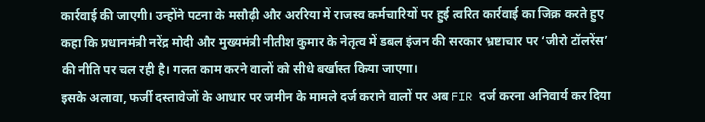कार्रवाई की जाएगी। उन्होंने पटना के मसौढ़ी और अररिया में राजस्व कर्मचारियों पर हुई त्वरित कार्रवाई का जिक्र करते हुए कहा कि प्रधानमंत्री नरेंद्र मोदी और मुख्यमंत्री नीतीश कुमार के नेतृत्व में डबल इंजन की सरकार भ्रष्टाचार पर ‘जीरो टॉलरेंस’ की नीति पर चल रही है। गलत काम करने वालों को सीधे बर्खास्त किया जाएगा।
इसके अलावा, फर्जी दस्तावेजों के आधार पर जमीन के मामले दर्ज कराने वालों पर अब FIR दर्ज करना अनिवार्य कर दिया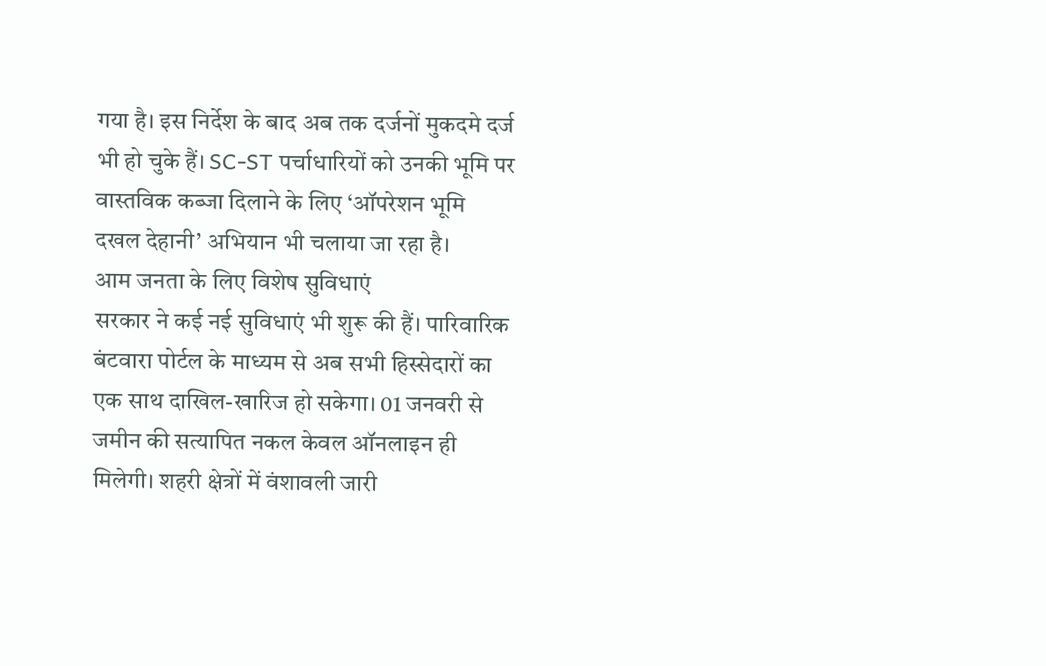गया है। इस निर्देश के बाद अब तक दर्जनों मुकदमे दर्ज भी हो चुके हैं। SC-ST पर्चाधारियों को उनकी भूमि पर वास्तविक कब्जा दिलाने के लिए ‘ऑपरेशन भूमि दखल देहानी’ अभियान भी चलाया जा रहा है।
आम जनता के लिए विशेष सुविधाएं
सरकार ने कई नई सुविधाएं भी शुरू की हैं। पारिवारिक बंटवारा पोर्टल के माध्यम से अब सभी हिस्सेदारों का एक साथ दाखिल-खारिज हो सकेगा। 01 जनवरी से जमीन की सत्यापित नकल केवल ऑनलाइन ही मिलेगी। शहरी क्षेत्रों में वंशावली जारी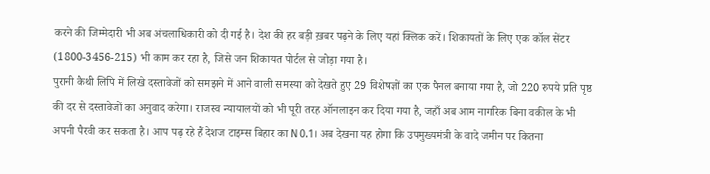करने की जिम्मेदारी भी अब अंचलाधिकारी को दी गई है। देश की हर बड़ी ख़बर पढ़ने के लिए यहां क्लिक करें। शिकायतों के लिए एक कॉल सेंटर (1800-3456-215) भी काम कर रहा है, जिसे जन शिकायत पोर्टल से जोड़ा गया है।
पुरानी कैथी लिपि में लिखे दस्तावेजों को समझने में आने वाली समस्या को देखते हुए 29 विशेषज्ञों का एक पैनल बनाया गया है, जो 220 रुपये प्रति पृष्ठ की दर से दस्तावेजों का अनुवाद करेगा। राजस्व न्यायालयों को भी पूरी तरह ऑनलाइन कर दिया गया है, जहाँ अब आम नागरिक बिना वकील के भी अपनी पैरवी कर सकता है। आप पढ़ रहे हैं देशज टाइम्स बिहार का N0.1। अब देखना यह होगा कि उपमुख्यमंत्री के वादे जमीन पर कितना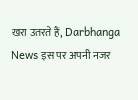खरा उतरते हैं, Darbhanga News इस पर अपनी नजर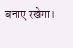बनाए रखेगा।